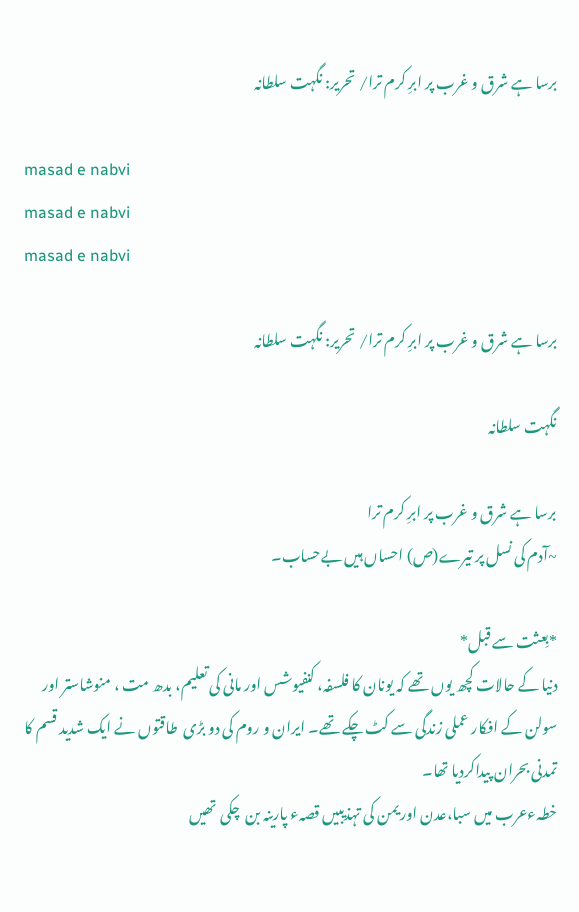برسا ہے شرق و غرب پر ابرِ کرم ترا/ تحریر: نگہت سلطانہ

masad e nabvi
masad e nabvi
masad e nabvi

برسا ہے شرق و غرب پر ابرِ کرم ترا/ تحریر: نگہت سلطانہ

نگہت سلطانہ

برسا ہے شرق و غرب پر ابرِ کرم ترا
~آدم کی نسل پر تیرے(ص) احساں ہیں بےحساب۔

*بِعثت سے قبل*
دنیا کے حالات کچھ یوں تھے کہ یونان کا فلسفہ، کنفیوشس اور مانی کی تعلیم، بدھ مت ، منوشاستر اور سولن کے افکار عملی زندگی سے کٹ چکے تھے۔ ایران و روم کی دو بڑی  طاقتوں نے ایک شدید قسم کا تمدنی بحران پیداکردیا تھا۔
خطہءعرب میں سبا،عدن اور یمن کی تہذیبیں قصہء پارینہ بن  چکی  تھیں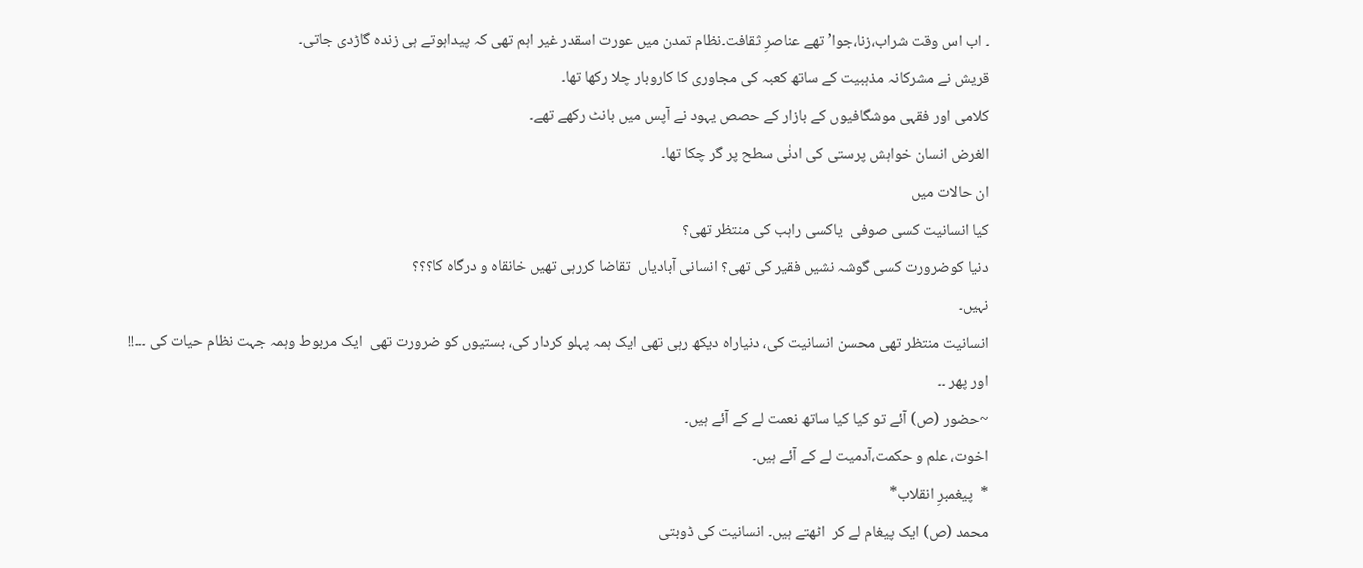۔ اب اس وقت شراب،زنا،جوا’ تھے عناصرِ ثقافت۔نظام تمدن میں عورت اسقدر غیر اہم تھی کہ پیداہوتے ہی زندہ گاڑدی جاتی۔
قریش نے مشرکانہ مذہبیت کے ساتھ کعبہ کی مجاوری کا کاروبار چلا رکھا تھا۔
کلامی اور فقہی موشگافیوں کے بازار کے حصص یہود نے آپس میں بانٹ رکھے تھے۔
الغرض انسان خواہش پرستی کی ادنٰی سطح پر گر چکا تھا۔
ان حالات میں
کیا انسانیت کسی صوفی  یاکسی راہب کی منتظر تھی؟
دنیا کوضرورت کسی گوشہ نشیں فقیر کی تھی؟ انسانی آبادیاں  تقاضا کررہی تھیں خانقاہ و درگاہ کا؟؟؟
نہیں۔
انسانیت منتظر تھی محسن انسانیت کی، دنیاراہ دیکھ رہی تھی ایک ہمہ پہلو کردار کی، بستیوں کو ضرورت تھی  ایک مربوط وہمہ جہت نظام حیات کی ۔۔۔!!
اور پھر ۔۔
~حضور (ص) آئے تو کیا کیا ساتھ نعمت لے کے آئے ہیں۔
اخوت، علم و حکمت،آدمیت لے کے آئے ہیں۔
*  پیغمبرِ انقلاب*
محمد (ص) ایک پیغام لے کر  اٹھتے ہیں۔ انسانیت کی ڈوبتی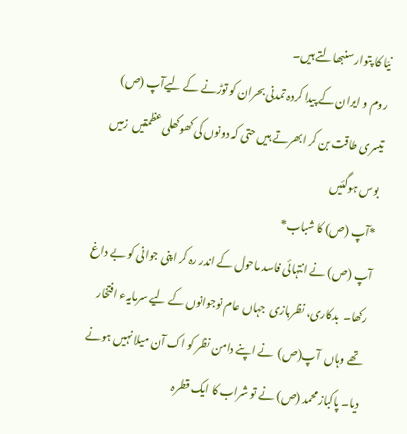نیّا کا پتوار سنبھالتے ہیں۔
روم و ایران کے پیدا کردہ تمدنی بحران کو توڑنے کے لیےآپ (ص) تیسری طاقت بن کر ابھرتے ہیں حتی کہ دونوں کی کھوکھلی عظمتیں  زمیں بوس ہوگئیں
*آپ (ص) کا شباب*
آپ (ص) نے انتہائی فاسد ماحول کے اندر رہ کر اپنی جوانی کو بے داغ رکھا۔  بدکاری، نظربازی  جہاں عام نوجوانوں کے لیے سرمایہء افتخار تھے وہاں  آپ(ص)  نے اپنے دامن نظر کو اک آن میلا نہیں ہونے دیا۔ پاکباز محمد (ص) نے تو شراب کا ایک قطرہ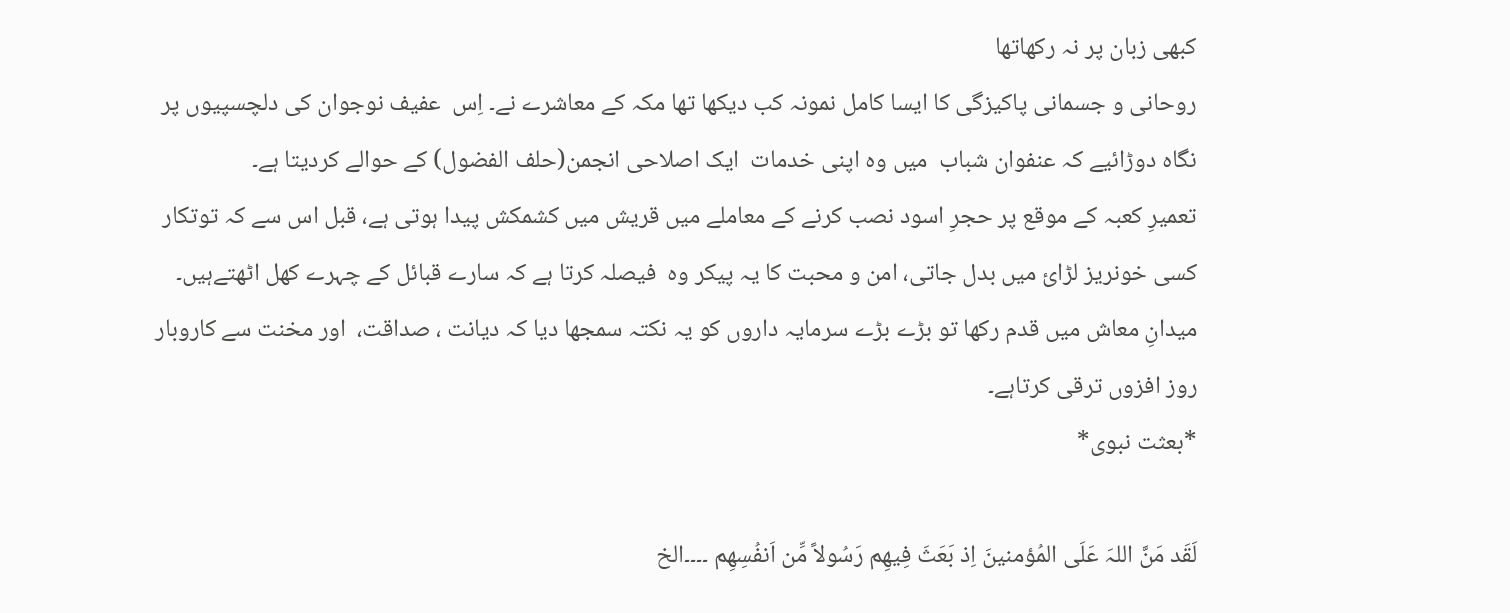کبھی زبان پر نہ رکھاتھا
روحانی و جسمانی پاکیزگی کا ایسا کامل نمونہ کب دیکھا تھا مکہ کے معاشرے نے۔ اِس  عفیف نوجوان کی دلچسپیوں پر نگاہ دوڑائیے کہ عنفوان شباب  میں وہ اپنی خدمات  ایک اصلاحی انجمن(حلف الفضول) کے حوالے کردیتا ہے۔
تعمیرِ کعبہ کے موقع پر حجرِ اسود نصب کرنے کے معاملے میں قریش میں کشمکش پیدا ہوتی ہے، قبل اس سے کہ توتکار کسی خونریز لڑائ میں بدل جاتی، امن و محبت کا یہ پیکر وہ  فیصلہ کرتا ہے کہ سارے قبائل کے چہرے کھل اٹھتےہیں۔
میدانِ معاش میں قدم رکھا تو بڑے بڑے سرمایہ داروں کو یہ نکتہ سمجھا دیا کہ دیانت ، صداقت،  اور مخنت سے کاروبار روز افزوں ترقی کرتاہے۔
*بعثت نبوی*

لَقَد مَنَّ اللہَ عَلَی المُؤمنینَ اِذ بَعَثَ فِیھِم رَسُولاً مِّن اَنفُسِھِم ۔۔۔۔الخ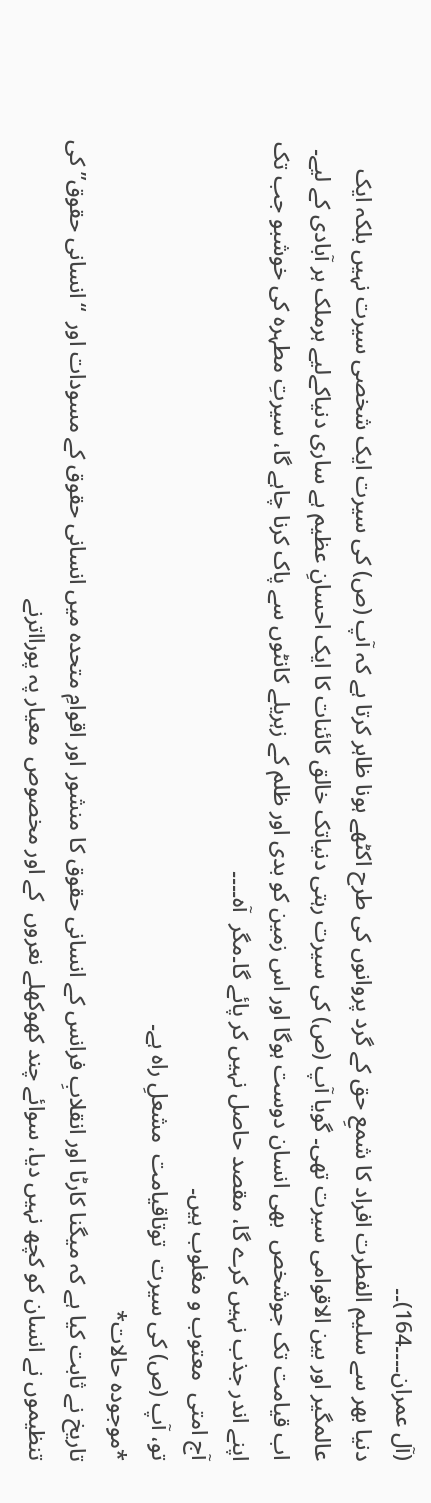(آل عمران۔۔۔۔164)۔۔
دنیا بھر سے سلیم الفطرت افراد کا شمعِ حق کے گرد پروانوں کی طرح اکٹھے ہونا ظاہر کرتا ہے کہ آپ (ص) کی سیرت ایک شخصی سیرت نہیں بلکہ ایک عالمگیر اور بین الاقوامی سیرت تھی۔ گویا آپ (ص) کی سیرت رہتی دنیاتک خالق کائنات کا ایک احسانِ عظیم ہے ساری دنیاکےلیے ہرملک ہر آبادی کے لیے۔
اب قیامت تک جوشخص  بھی انسان دوست ہوگا اور اس زمین کو بدی اور ظلم کے زہریلے کانٹوں سے پاک کرنا چاہے گا، سیرتِ مطہرہ کی خوشبو جب تک اپنے اندر جذب نہیں کرے گا، مقصد حاصل نہیں کر پائے گا۔مگر  آہ۔۔۔۔
آج امتی  معتوب و مغلوب ہیں۔
تو، آپ (ص) کی سیرت  توتاقیامت  مشعلِ راہ ہے۔
*موجودہ حالات*
تاریخ نے ثابت کیا ہے کہ میگنا کارٹا اور انقلابِ فرانس کے انسانی حقوق کا منشور اور اقوامِ متحدہ میں انسانی حقوق کے مسودات اور  “انسانی حقوق” کی تنظیموں نے انسان کو کچھ نہیں دیا، سوائے چند کھوکھلے نعروں  کے اور مخصوص  معیار پہ پورااترنے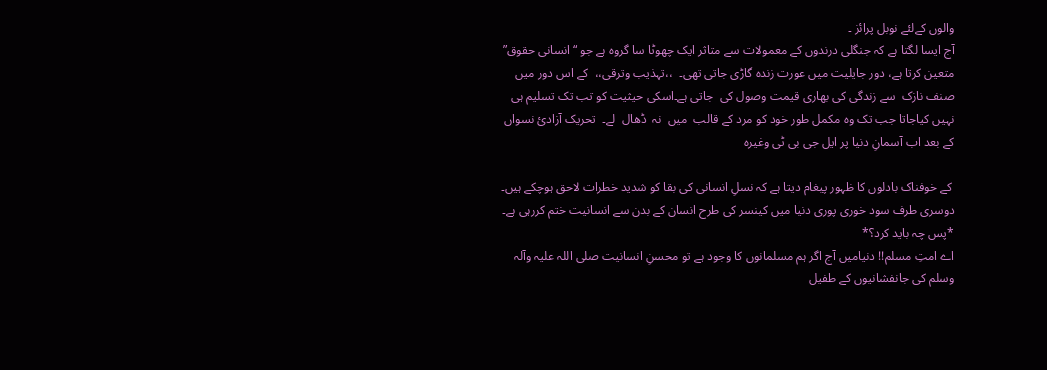والوں کےلئے نوبل پرائز ۔
آج ایسا لگتا ہے کہ جنگلی درندوں کے معمولات سے متاثر ایک چھوٹا سا گروہ ہے جو “انسانی حقوق” متعین کرتا ہے، دور جایلیت میں عورت زندہ گاڑی جاتی تھی۔  ،،تہذیب وترقی،،  کے اس دور میں  صنف نازک  سے زندگی کی بھاری قیمت وصول کی  جاتی ہے۔اسکی حیثیت کو تب تک تسلیم ہی نہیں کیاجاتا جب تک وہ مکمل طور خود کو مرد کے قالب  میں  نہ  ڈھال  لے۔  تحریک آزادئ نسواں کے بعد اب آسمانِ دنیا پر ایل جی بی ٹی وغیرہ

 کے خوفناک بادلوں کا ظہور پیغام دیتا ہے کہ نسلِ انسانی کی بقا کو شدید خطرات لاحق ہوچکے ہیں۔ دوسری طرف سود خوری پوری دنیا میں کینسر کی طرح انسان کے بدن سے انسانیت ختم کررہی ہے۔
*پس چہ باید کرد؟*
اے امتِ مسلم!! دنیامیں آج اگر ہم مسلمانوں کا وجود ہے تو محسنِ انسانیت صلی اللہ علیہ وآلہ وسلم کی جانفشانیوں کے طفیل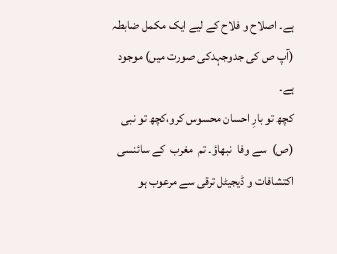ہے۔ اصلاح و فلاح کے لیے ایک مکمل ضابطہ (آپ ص کی جدوجہدکی صورت میں) موجود ہے۔
کچھ تو بارِ احسان محسوس کرو،کچھ تو نبی (ص)  سے وفا  نبھاؤ۔ تم  مغرب  کے سائنسی اکتشافات و ڈیجیٹل ترقی سے مرعوب ہو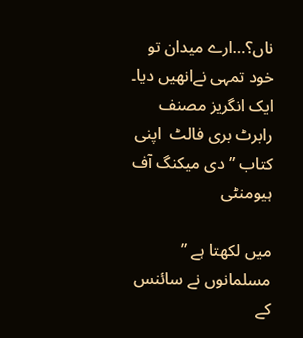ناں؟…ارے میدان تو خود تمہی نےانھیں دیا۔
ایک انگریز مصنف رابرٹ بری فالٹ  اپنی کتاب ” دی میکنگ آف ہیومنٹی

میں لکھتا ہے ” مسلمانوں نے سائنس کے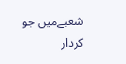شعبےمیں جو کردار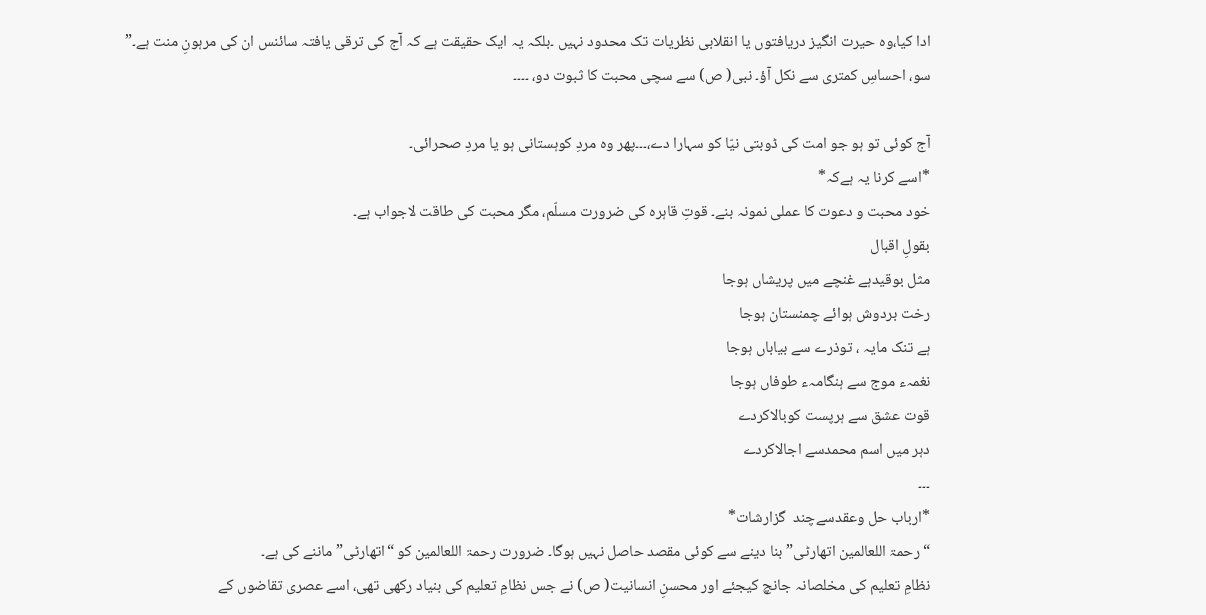ادا کیا،وہ حیرت انگیز دریافتوں یا انقلابی نظریات تک محدود نہیں ۔بلکہ یہ ایک حقیقت ہے کہ آج کی ترقی یافتہ سائنس ان کی مرہونِ منت ہے۔”
سو، احساسِ کمتری سے نکل آؤ۔ نبی( ص) سے سچی محبت کا ثبوت دو، ۔۔۔۔

آج کوئی تو ہو جو امت کی ڈوبتی نیّا کو سہارا دے،۔۔۔پھر وہ مردِ کوہستانی ہو یا مردِ صحرائی۔
*اسے کرنا یہ ہےکہ*
خود محبت و دعوت کا عملی نمونہ بنے۔ قوتِ قاہرہ کی ضرورت مسلّم، مگر محبت کی طاقت لاجواب ہے۔
بقولِ اقبال
مثل بوقیدہے غنچے میں پریشاں ہوجا
رخت بردوش ہوائے چمنستان ہوجا
ہے تنک مایہ ، توذرے سے بیاباں ہوجا
نغمہء موج سے ہنگامہء طوفاں ہوجا
قوت عشق سے ہرپست کوبالاکردے
دہر میں اسم محمدسے اجالاکردے
۔۔۔
*ارباب حل وعقدسےچند  گزارشات*
“رحمۃ اللعالمین اتھارٹی” بنا دینے سے کوئی مقصد حاصل نہیں ہوگا۔ ضرورت رحمۃ اللعالمین کو “اتھارٹی” ماننے کی ہے۔
نظامِ تعلیم کی مخلصانہ جانچ کیجئے اور محسنِ انسانیت( ص) نے جس نظامِ تعلیم کی بنیاد رکھی تھی، اسے عصری تقاضوں کے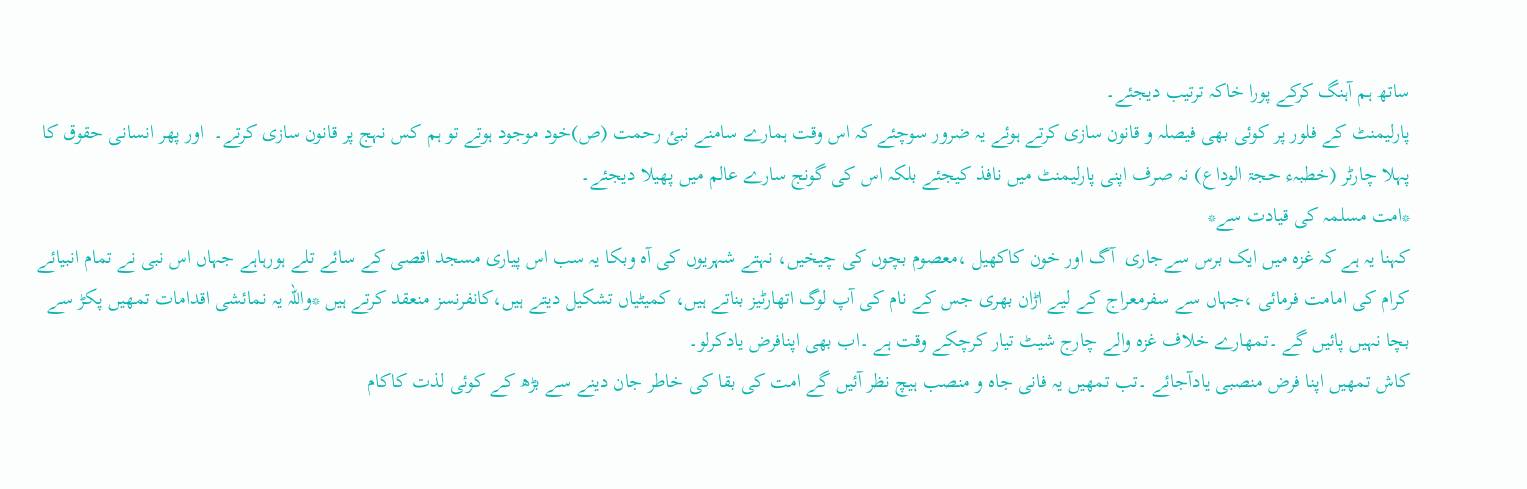ساتھ ہم آہنگ کرکے پورا خاکہ ترتیب دیجئے۔
پارلیمنٹ کے فلور پر کوئی بھی فیصلہ و قانون سازی کرتے ہوئے یہ ضرور سوچئے کہ اس وقت ہمارے سامنے نبئ رحمت (ص)خود موجود ہوتے تو ہم کس نہج پر قانون سازی کرتے۔  اور پھر انسانی حقوق کا پہلا چارٹر (خطبہء حجۃ الوداع) نہ صرف اپنی پارلیمنٹ میں نافذ کیجئے بلکہ اس کی گونج سارے عالم میں پھیلا دیجئے۔
*امت مسلمہ کی قیادت سے*
کہنا یہ ہے کہ غزہ میں ایک برس سےجاری  آگ اور خون کاکھیل ،معصوم بچوں کی چیخیں، نہتے شہریوں کی آہ وبکا یہ سب اس پیاری مسجد اقصی کے سائے تلے ہورہاہے جہاں اس نبی نے تمام انبیائے کرام کی امامت فرمائی ،جہاں سے سفرمعراج کے لیے اڑان بھری جس کے نام کی آپ لوگ اتھارٹیز بناتے ہیں، کمیٹیاں تشکیل دیتے ہیں،کانفرنسز منعقد کرتے ہیں *واللہ یہ نمائشی اقدامات تمھیں پکڑ سے بچا نہیں پائیں گے ۔تمھارے خلاف غزہ والے چارج شیٹ تیار کرچکے وقت ہے ۔اب بھی اپنافرض یادکرلو۔
کاش تمھیں اپنا فرض منصبی یادآجائے ۔تب تمھیں یہ فانی جاہ و منصب ہیچ نظر آئیں گے امت کی بقا کی خاطر جان دینے سے بڑھ کے کوئی لذت کاکام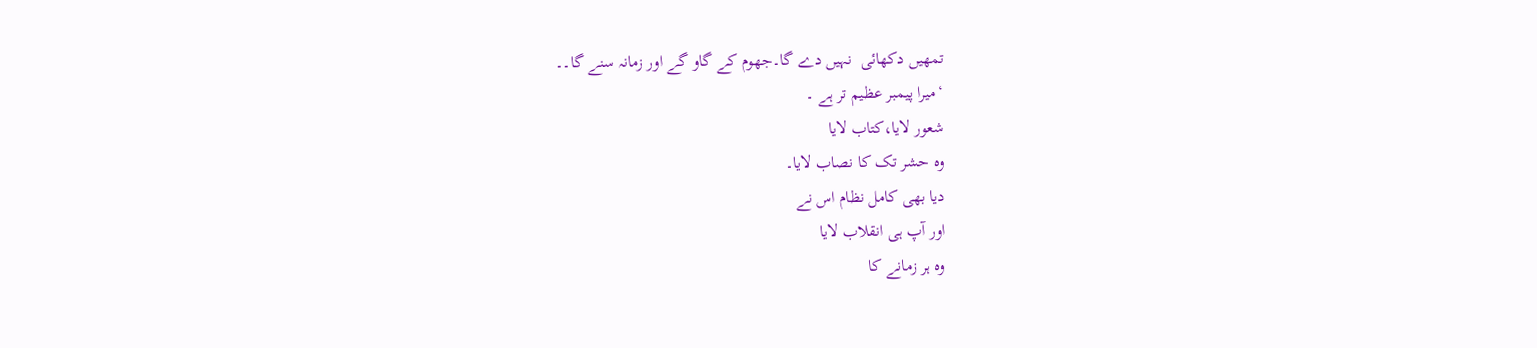تمھیں دکھائی  نہیں دے گا۔جھوم کے گاو گے اور زمانہ سنے گا۔۔
‘میرا پیمبر عظیم تر ہے ۔
شعور لایا،کتاب لایا
وہ حشر تک کا نصاب لایا۔
دیا بھی کامل نظام اس نے
اور آپ ہی انقلاب لایا
وہ ہر زمانے کا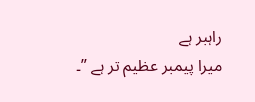راہبر ہے
میرا پیمبر عظیم تر ہے ”۔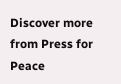Discover more from Press for Peace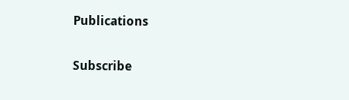Publications

Subscribe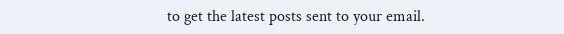to get the latest posts sent to your email.